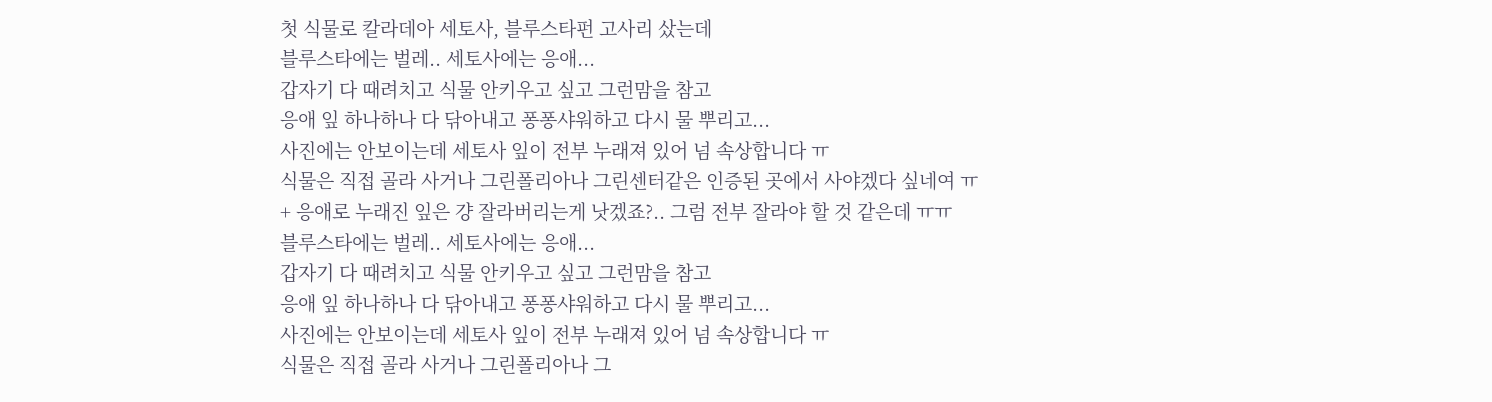첫 식물로 칼라데아 세토사, 블루스타펀 고사리 샀는데
블루스타에는 벌레.. 세토사에는 응애...
갑자기 다 때려치고 식물 안키우고 싶고 그런맘을 참고
응애 잎 하나하나 다 닦아내고 퐁퐁샤워하고 다시 물 뿌리고...
사진에는 안보이는데 세토사 잎이 전부 누래져 있어 넘 속상합니다 ㅠ
식물은 직접 골라 사거나 그린폴리아나 그린센터같은 인증된 곳에서 사야겠다 싶네여 ㅠ
+ 응애로 누래진 잎은 걍 잘라버리는게 낫겠죠?.. 그럼 전부 잘라야 할 것 같은데 ㅠㅠ
블루스타에는 벌레.. 세토사에는 응애...
갑자기 다 때려치고 식물 안키우고 싶고 그런맘을 참고
응애 잎 하나하나 다 닦아내고 퐁퐁샤워하고 다시 물 뿌리고...
사진에는 안보이는데 세토사 잎이 전부 누래져 있어 넘 속상합니다 ㅠ
식물은 직접 골라 사거나 그린폴리아나 그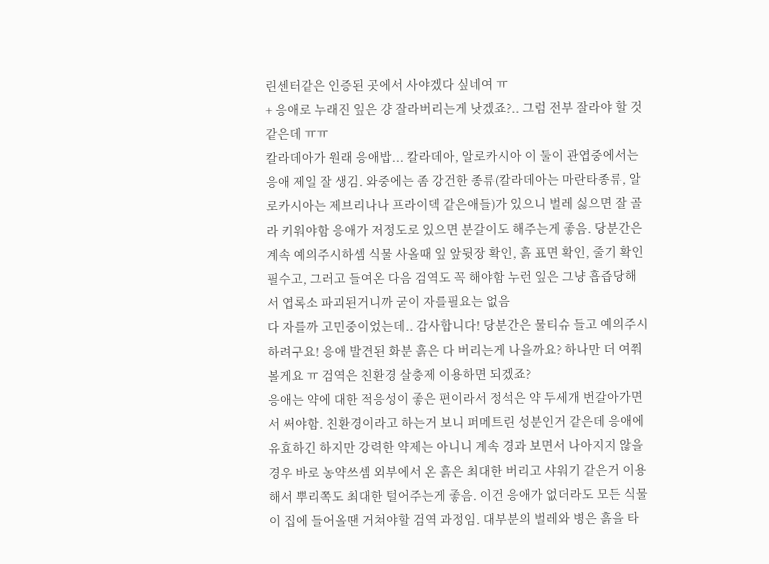린센터같은 인증된 곳에서 사야겠다 싶네여 ㅠ
+ 응애로 누래진 잎은 걍 잘라버리는게 낫겠죠?.. 그럼 전부 잘라야 할 것 같은데 ㅠㅠ
칼라데아가 원래 응애밥... 칼라데아, 알로카시아 이 둘이 관엽중에서는 응애 제일 잘 생김. 와중에는 좀 강건한 종류(칼라데아는 마란타종류, 알로카시아는 제브리나나 프라이덱 같은애들)가 있으니 벌레 싫으면 잘 골라 키워야함 응애가 저정도로 있으면 분갈이도 해주는게 좋음. 당분간은 계속 예의주시하셈 식물 사올때 잎 앞뒷장 확인, 흙 표면 확인, 줄기 확인 필수고, 그러고 들여온 다음 검역도 꼭 해야함 누런 잎은 그냥 흡즙당해서 엽록소 파괴된거니까 굳이 자를필요는 없음
다 자를까 고민중이었는데.. 감사합니다! 당분간은 물티슈 들고 예의주시 하려구요! 응애 발견된 화분 흙은 다 버리는게 나을까요? 하나만 더 여쭤볼게요 ㅠ 검역은 친환경 살충제 이용하면 되겠죠?
응애는 약에 대한 적응성이 좋은 편이라서 정석은 약 두세개 번갈아가면서 써야함. 친환경이라고 하는거 보니 퍼메트린 성분인거 같은데 응애에 유효하긴 하지만 강력한 약제는 아니니 계속 경과 보면서 나아지지 않을 경우 바로 농약쓰셈 외부에서 온 흙은 최대한 버리고 샤워기 같은거 이용해서 뿌리쪽도 최대한 털어주는게 좋음. 이건 응애가 없더라도 모든 식물이 집에 들어올땐 거쳐야할 검역 과정임. 대부분의 벌레와 병은 흙을 타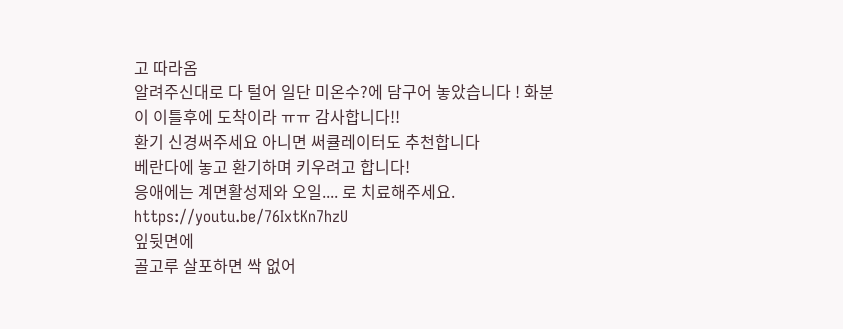고 따라옴
알려주신대로 다 털어 일단 미온수?에 담구어 놓았습니다 ! 화분이 이틀후에 도착이라 ㅠㅠ 감사합니다!!
환기 신경써주세요 아니면 써큘레이터도 추천합니다
베란다에 놓고 환기하며 키우려고 합니다!
응애에는 계면활성제와 오일.... 로 치료해주세요.
https://youtu.be/76IxtKn7hzU
잎뒷면에
골고루 살포하면 싹 없어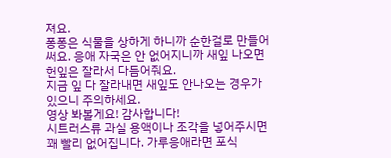져요.
퐁퐁은 식물을 상하게 하니까 순한걸로 만들어써요. 응애 자국은 안 없어지니까 새잎 나오면 헌잎은 잘라서 다듬어줘요.
지금 잎 다 잘라내면 새잎도 안나오는 경우가 있으니 주의하세요.
영상 봐볼게요! 감사합니다!
시트러스류 과실 용액이나 조각을 넣어주시면 꽤 빨리 없어집니다. 가루응애라면 포식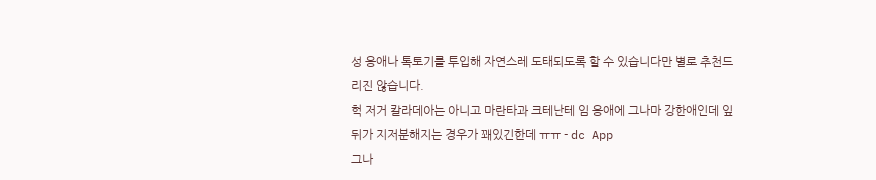성 응애나 톡토기를 투입해 자연스레 도태되도록 할 수 있습니다만 별로 추천드리진 않습니다.
헉 저거 칼라데아는 아니고 마란타과 크테난테 임 응애에 그나마 강한애인데 잎뒤가 지저분해지는 경우가 꽤있긴한데 ㅠㅠ - dc App
그나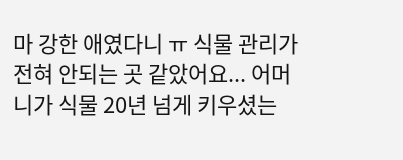마 강한 애였다니 ㅠ 식물 관리가 전혀 안되는 곳 같았어요... 어머니가 식물 20년 넘게 키우셨는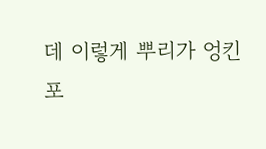데 이렇게 뿌리가 엉킨 포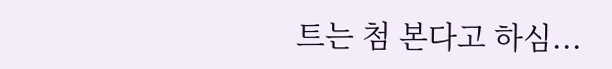트는 첨 본다고 하심...